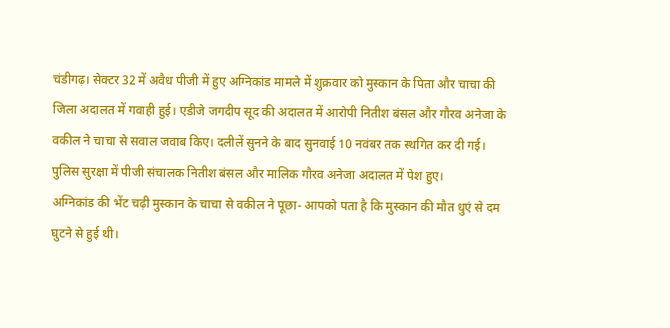चंडीगढ़। सेक्टर 32 में अवैध पीजी में हुए अग्निकांड मामले में शुक्रवार को मुस्कान के पिता और चाचा की जिला अदालत में गवाही हुई। एडीजे जगदीप सूद की अदालत में आरोपी नितीश बंसल और गौरव अनेजा के वकील ने चाचा से सवाल जवाब किए। दलीलें सुनने के बाद सुनवाई 10 नवंबर तक स्थगित कर दी गई। पुलिस सुरक्षा में पीजी संचालक नितीश बंसल और मालिक गौरव अनेजा अदालत में पेश हुए।
अग्निकांड की भेंट चढ़ी मुस्कान के चाचा से वकील ने पूछा- आपको पता है कि मुस्कान की मौत धुएं से दम घुटने से हुई थी।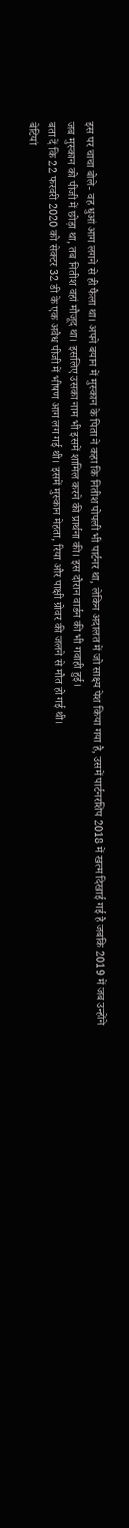इस पर चाचा बोले- वह धुआं आग लगने से ही फैला था। अपने बयान में मुस्कान के पिता ने कहा कि नितीश पोपली भी पार्टनर था, लेकिन अदालत में जो साक्ष्य पेश किया गया है, उसमें पार्टनरशिप 2018 में खत्म दिखाई गई है जबकि 2019 में जब उन्होंने जब मुस्कान को पीजी में छोड़ा था, तब नितीश वहां मौजूद था। इसलिए उसका नाम भी इसमें शामिल करने की प्रार्थना की। इस दौरान वार्डन की भी गवाही हुई।
बता दें कि 22 फरवरी 2020 को सेक्टर 32 डी के एक अवैध पीजी में भीषण आग लग गई थी। इसमें मुस्कान मेहता, रिया और पाक्षी ग्रोवर की जलने से मौत हो गई थी।
बेटियां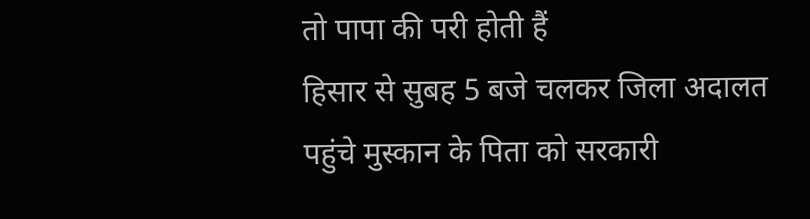तो पापा की परी होती हैं
हिसार से सुबह 5 बजे चलकर जिला अदालत पहुंचे मुस्कान के पिता को सरकारी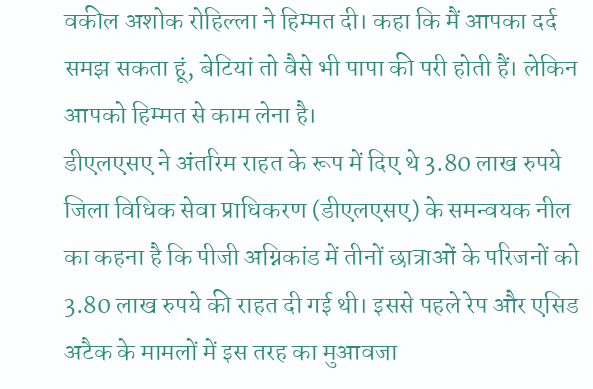वकील अशोक रोहिल्ला ने हिम्मत दी। कहा कि मैं आपका दर्द समझ सकता हूं, बेटियां तो वैसे भी पापा की परी होती हैं। लेकिन आपको हिम्मत से काम लेना है।
डीएलएसए ने अंतरिम राहत के रूप में दिए थे 3.80 लाख रुपये
जिला विधिक सेवा प्राधिकरण (डीएलएसए) के समन्वयक नील का कहना है कि पीजी अग्निकांड में तीनों छात्राओं के परिजनों को 3.80 लाख रुपये की राहत दी गई थी। इससे पहले रेप और एसिड अटैक के मामलों में इस तरह का मुआवजा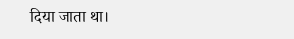दिया जाता था।